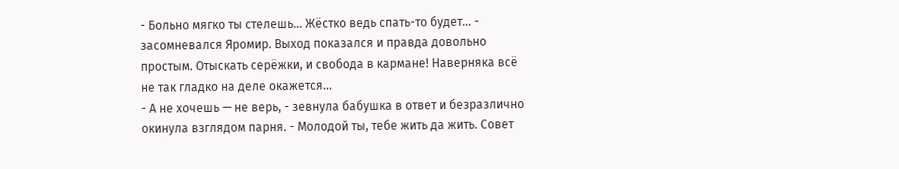- Больно мягко ты стелешь… Жёстко ведь спать-то будет… - засомневался Яромир. Выход показался и правда довольно простым. Отыскать серёжки, и свобода в кармане! Наверняка всё не так гладко на деле окажется...
- А не хочешь — не верь, - зевнула бабушка в ответ и безразлично окинула взглядом парня. - Молодой ты, тебе жить да жить. Совет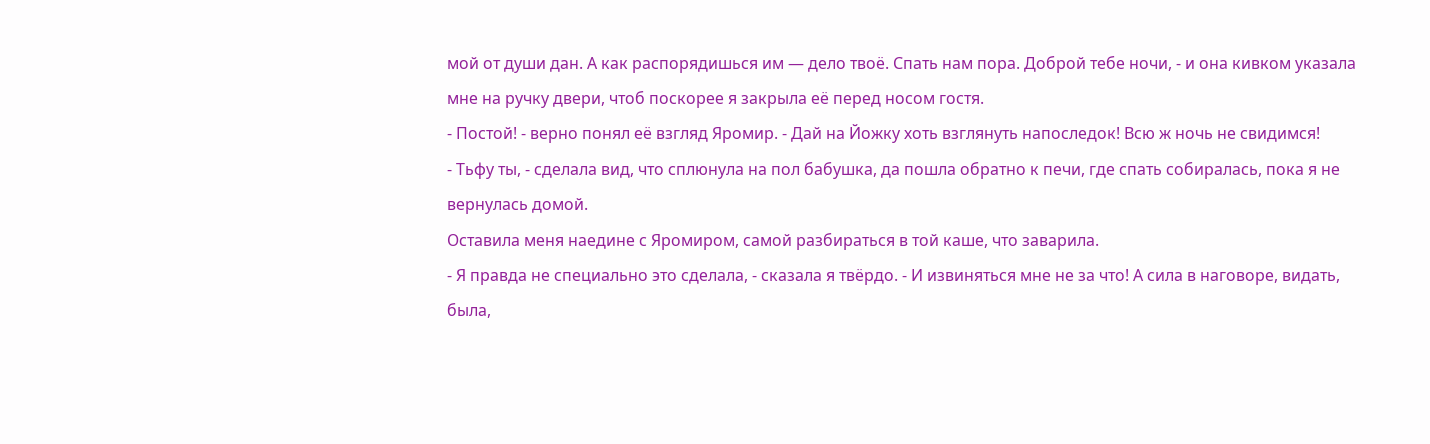мой от души дан. А как распорядишься им — дело твоё. Спать нам пора. Доброй тебе ночи, - и она кивком указала мне на ручку двери, чтоб поскорее я закрыла её перед носом гостя.
- Постой! - верно понял её взгляд Яромир. - Дай на Йожку хоть взглянуть напоследок! Всю ж ночь не свидимся!
- Тьфу ты, - сделала вид, что сплюнула на пол бабушка, да пошла обратно к печи, где спать собиралась, пока я не вернулась домой.
Оставила меня наедине с Яромиром, самой разбираться в той каше, что заварила.
- Я правда не специально это сделала, - сказала я твёрдо. - И извиняться мне не за что! А сила в наговоре, видать, была,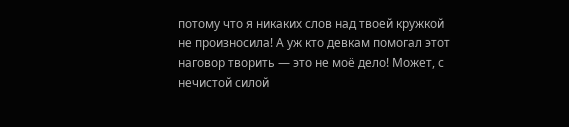потому что я никаких слов над твоей кружкой не произносила! А уж кто девкам помогал этот наговор творить — это не моё дело! Может, с нечистой силой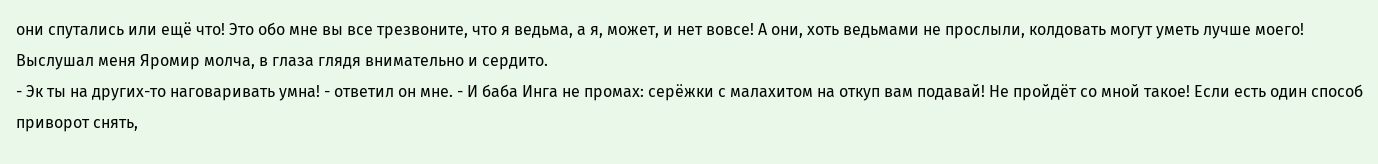они спутались или ещё что! Это обо мне вы все трезвоните, что я ведьма, а я, может, и нет вовсе! А они, хоть ведьмами не прослыли, колдовать могут уметь лучше моего!
Выслушал меня Яромир молча, в глаза глядя внимательно и сердито.
- Эк ты на других-то наговаривать умна! - ответил он мне. - И баба Инга не промах: серёжки с малахитом на откуп вам подавай! Не пройдёт со мной такое! Если есть один способ приворот снять,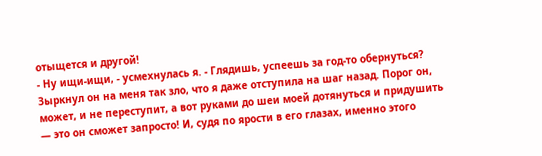отыщется и другой!
- Ну ищи-ищи, - усмехнулась я. - Глядишь, успеешь за год-то обернуться?
Зыркнул он на меня так зло, что я даже отступила на шаг назад. Порог он, может, и не переступит, а вот руками до шеи моей дотянуться и придушить — это он сможет запросто! И, судя по ярости в его глазах, именно этого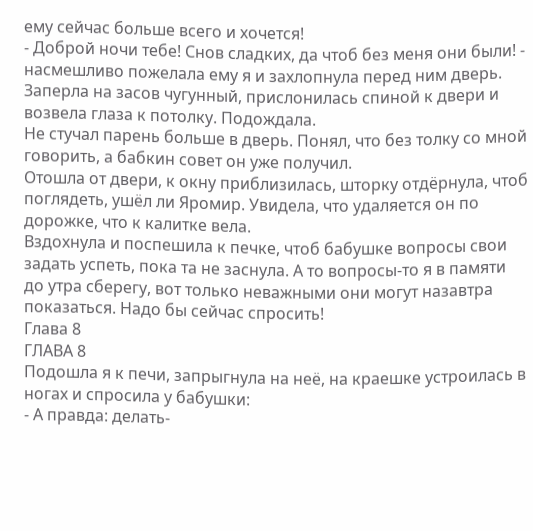ему сейчас больше всего и хочется!
- Доброй ночи тебе! Снов сладких, да чтоб без меня они были! - насмешливо пожелала ему я и захлопнула перед ним дверь.
Заперла на засов чугунный, прислонилась спиной к двери и возвела глаза к потолку. Подождала.
Не стучал парень больше в дверь. Понял, что без толку со мной говорить, а бабкин совет он уже получил.
Отошла от двери, к окну приблизилась, шторку отдёрнула, чтоб поглядеть, ушёл ли Яромир. Увидела, что удаляется он по дорожке, что к калитке вела.
Вздохнула и поспешила к печке, чтоб бабушке вопросы свои задать успеть, пока та не заснула. А то вопросы-то я в памяти до утра сберегу, вот только неважными они могут назавтра показаться. Надо бы сейчас спросить!
Глава 8
ГЛАВА 8
Подошла я к печи, запрыгнула на неё, на краешке устроилась в ногах и спросила у бабушки:
- А правда: делать-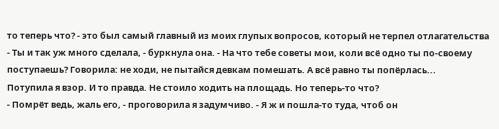то теперь что? - это был самый главный из моих глупых вопросов, который не терпел отлагательства
- Ты и так уж много сделала, - буркнула она. - На что тебе советы мои, коли всё одно ты по-своему поступаешь? Говорила: не ходи, не пытайся девкам помешать. А всё равно ты попёрлась...
Потупила я взор. И то правда. Не стоило ходить на площадь. Но теперь-то что?
- Помрёт ведь, жаль его, - проговорила я задумчиво. - Я ж и пошла-то туда, чтоб он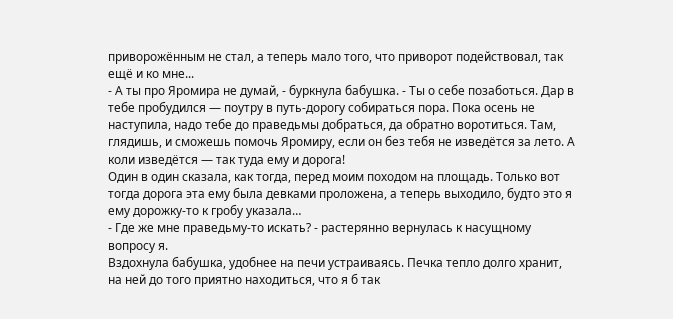приворожённым не стал, а теперь мало того, что приворот подействовал, так ещё и ко мне...
- А ты про Яромира не думай, - буркнула бабушка. - Ты о себе позаботься. Дар в тебе пробудился — поутру в путь-дорогу собираться пора. Пока осень не наступила, надо тебе до праведьмы добраться, да обратно воротиться. Там, глядишь, и сможешь помочь Яромиру, если он без тебя не изведётся за лето. А коли изведётся — так туда ему и дорога!
Один в один сказала, как тогда, перед моим походом на площадь. Только вот тогда дорога эта ему была девками проложена, а теперь выходило, будто это я ему дорожку-то к гробу указала…
- Где же мне праведьму-то искать? - растерянно вернулась к насущному вопросу я.
Вздохнула бабушка, удобнее на печи устраиваясь. Печка тепло долго хранит, на ней до того приятно находиться, что я б так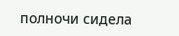полночи сидела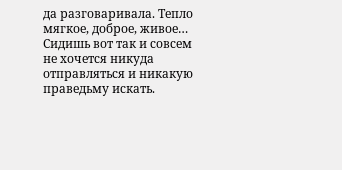да разговаривала. Тепло мягкое, доброе, живое… Сидишь вот так и совсем не хочется никуда отправляться и никакую праведьму искать.